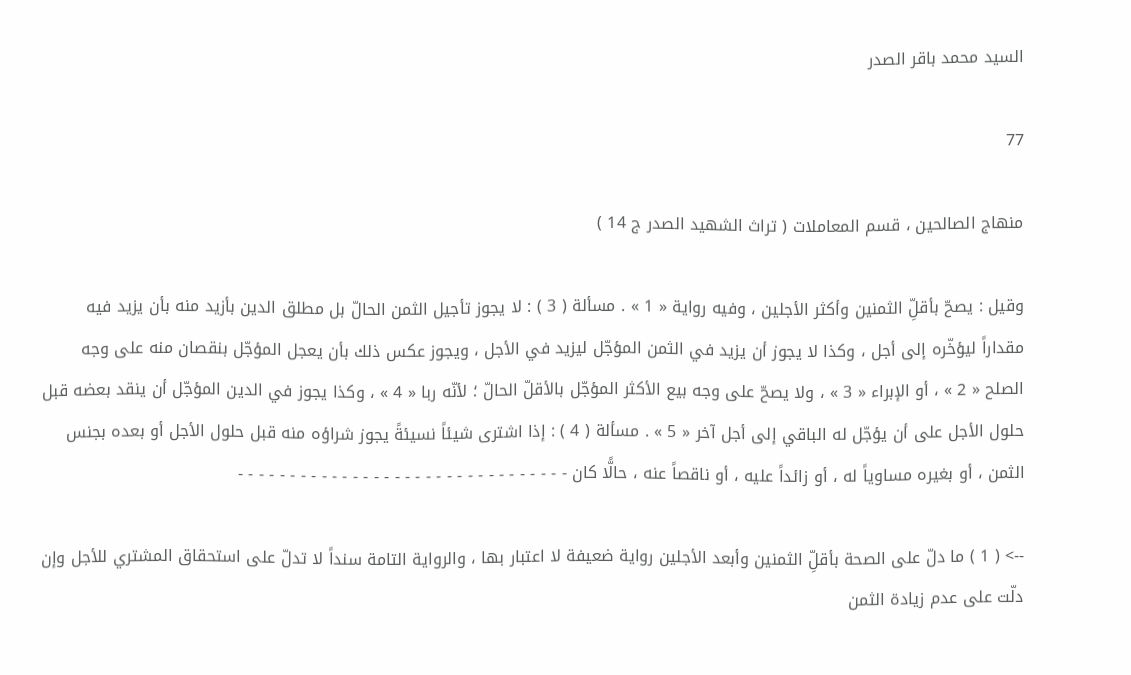السيد محمد باقر الصدر

77

منهاج الصالحين ، قسم المعاملات ( تراث الشهيد الصدر ج 14 )

وقيل : يصحّ بأقلِّ الثمنين وأكثر الأجلين ، وفيه رواية « 1 » . مسألة ( 3 ) : لا يجوز تأجيل الثمن الحالّ بل مطلق الدين بأزيد منه بأن يزيد فيه مقداراً ليؤخّره إلى أجل ، وكذا لا يجوز أن يزيد في الثمن المؤجّل ليزيد في الأجل ، ويجوز عكس ذلك بأن يعجل المؤجّل بنقصان منه على وجه الصلح « 2 » ، أو الإبراء « 3 » ، ولا يصحّ على وجه بيع الأكثر المؤجّل بالأقلّ الحالّ ؛ لأنّه ربا « 4 » ، وكذا يجوز في الدين المؤجّل أن ينقد بعضه قبل حلول الأجل على أن يؤجّل له الباقي إلى أجل آخر « 5 » . مسألة ( 4 ) : إذا اشترى شيئاً نسيئةً يجوز شراؤه منه قبل حلول الأجل أو بعده بجنس الثمن ، أو بغيره مساوياً له ، أو زائداً عليه ، أو ناقصاً عنه ، حالًّا كان - - - - - - - - - - - - - - - - - - - - - - - - - - - - - - - -

--> ( 1 ) ما دلّ على الصحة بأقلِّ الثمنين وأبعد الأجلين رواية ضعيفة لا اعتبار بها ، والرواية التامة سنداً لا تدلّ على استحقاق المشتري للأجل وإن دلّت على عدم زيادة الثمن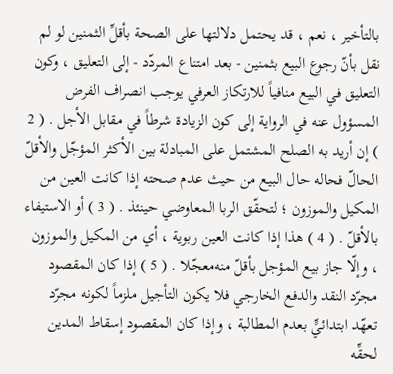بالتأخير ، نعم ، قد يحتمل دلالتها على الصحة بأقلِّ الثمنين لو لم نقل بأنّ رجوع البيع بثمنين - بعد امتناع المردّد - إلى التعليق ، وكون التعليق في البيع منافياً للارتكاز العرفي يوجب انصراف الفرض المسؤول عنه في الرواية إلى كون الزيادة شرطاً في مقابل الأجل . ( 2 ) إن أريد به الصلح المشتمل على المبادلة بين الأكثر المؤجّل والأقلّ الحالّ فحاله حال البيع من حيث عدم صحته إذا كانت العين من المكيل والموزون ؛ لتحقّق الربا المعاوضي حينئذ . ( 3 ) أو الاستيفاء بالأقلّ . ( 4 ) هذا إذا كانت العين ربوية ، أي من المكيل والموزون ، وإلّا جاز بيع المؤجل بأقلّ منه‌معجّلا . ( 5 ) إذا كان المقصود مجرّد النقد والدفع الخارجي فلا يكون التأجيل ملزماً لكونه مجرّد تعهّد ابتدائيٍّ بعدم المطالبة ، وإذا كان المقصود إسقاط المدين لحقِّه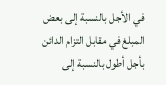في الأجل بالنسبة إلى بعض المبلغ في مقابل التزام الدائن بأجل أطول بالنسبة إلى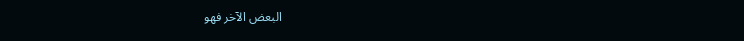البعض الآخر فهو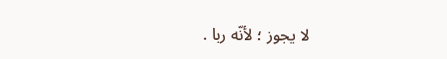لا يجوز ؛ لأنّه ربا .